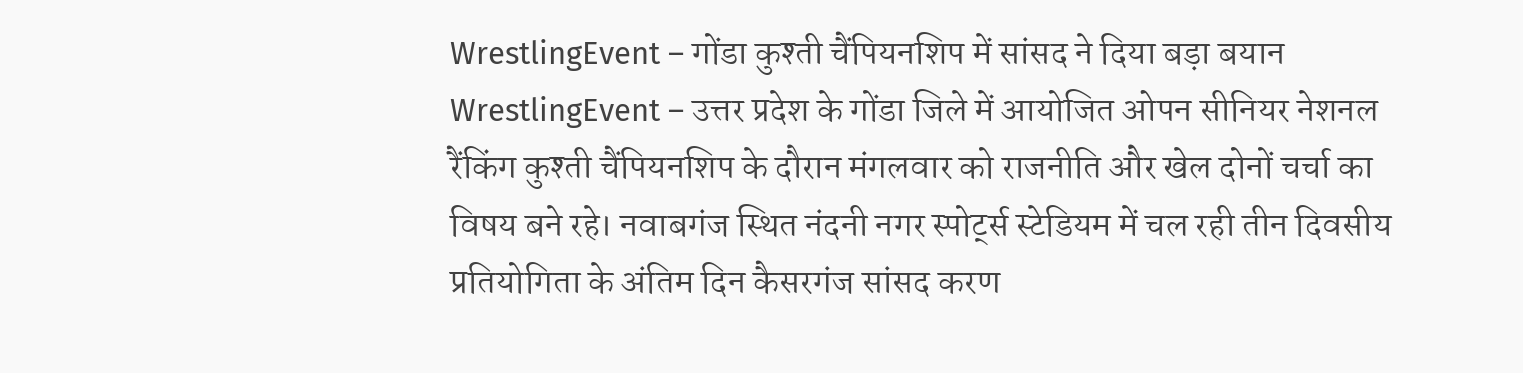WrestlingEvent – गोंडा कुश्ती चैंपियनशिप में सांसद ने दिया बड़ा बयान
WrestlingEvent – उत्तर प्रदेश के गोंडा जिले में आयोजित ओपन सीनियर नेशनल रैंकिंग कुश्ती चैंपियनशिप के दौरान मंगलवार को राजनीति और खेल दोनों चर्चा का विषय बने रहे। नवाबगंज स्थित नंदनी नगर स्पोर्ट्स स्टेडियम में चल रही तीन दिवसीय प्रतियोगिता के अंतिम दिन कैसरगंज सांसद करण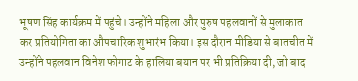भूषण सिंह कार्यक्रम में पहुंचे। उन्होंने महिला और पुरुष पहलवानों से मुलाकात कर प्रतियोगिता का औपचारिक शुभारंभ किया। इस दौरान मीडिया से बातचीत में उन्होंने पहलवान विनेश फोगाट के हालिया बयान पर भी प्रतिक्रिया दी, जो बाद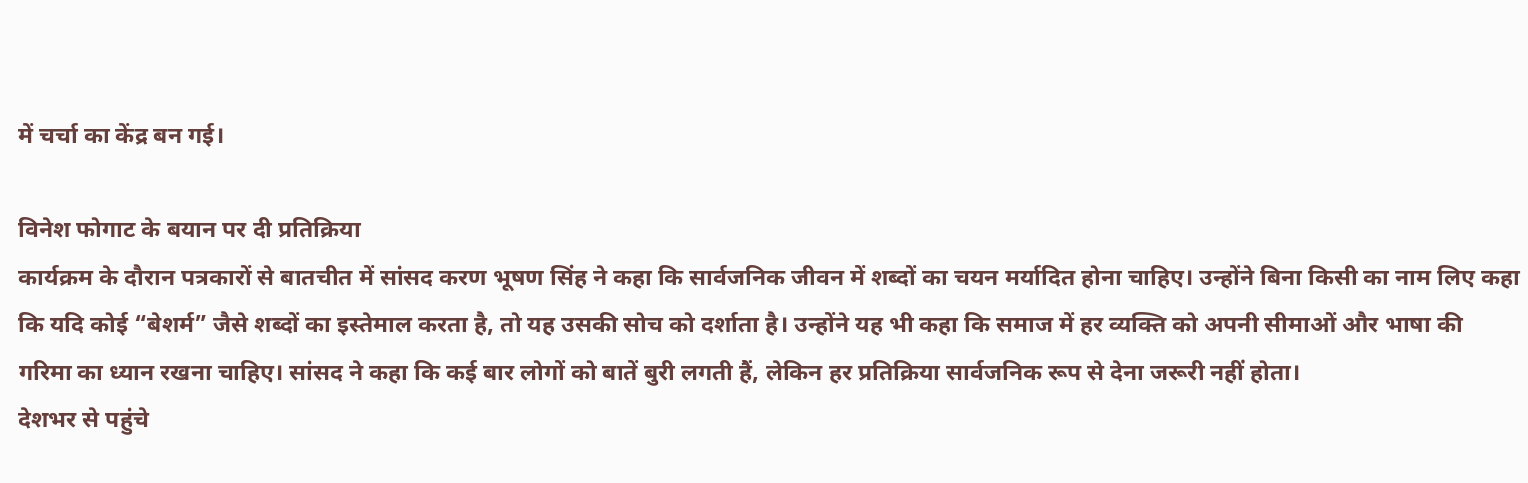में चर्चा का केंद्र बन गई।

विनेश फोगाट के बयान पर दी प्रतिक्रिया
कार्यक्रम के दौरान पत्रकारों से बातचीत में सांसद करण भूषण सिंह ने कहा कि सार्वजनिक जीवन में शब्दों का चयन मर्यादित होना चाहिए। उन्होंने बिना किसी का नाम लिए कहा कि यदि कोई “बेशर्म” जैसे शब्दों का इस्तेमाल करता है, तो यह उसकी सोच को दर्शाता है। उन्होंने यह भी कहा कि समाज में हर व्यक्ति को अपनी सीमाओं और भाषा की गरिमा का ध्यान रखना चाहिए। सांसद ने कहा कि कई बार लोगों को बातें बुरी लगती हैं, लेकिन हर प्रतिक्रिया सार्वजनिक रूप से देना जरूरी नहीं होता।
देशभर से पहुंचे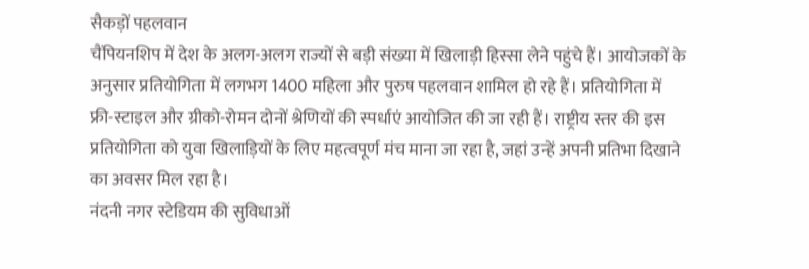सैकड़ों पहलवान
चैंपियनशिप में देश के अलग-अलग राज्यों से बड़ी संख्या में खिलाड़ी हिस्सा लेने पहुंचे हैं। आयोजकों के अनुसार प्रतियोगिता में लगभग 1400 महिला और पुरुष पहलवान शामिल हो रहे हैं। प्रतियोगिता में फ्री-स्टाइल और ग्रीको-रोमन दोनों श्रेणियों की स्पर्धाएं आयोजित की जा रही हैं। राष्ट्रीय स्तर की इस प्रतियोगिता को युवा खिलाड़ियों के लिए महत्वपूर्ण मंच माना जा रहा है, जहां उन्हें अपनी प्रतिभा दिखाने का अवसर मिल रहा है।
नंदनी नगर स्टेडियम की सुविधाओं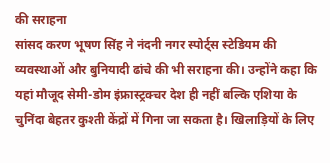की सराहना
सांसद करण भूषण सिंह ने नंदनी नगर स्पोर्ट्स स्टेडियम की व्यवस्थाओं और बुनियादी ढांचे की भी सराहना की। उन्होंने कहा कि यहां मौजूद सेमी-डोम इंफ्रास्ट्रक्चर देश ही नहीं बल्कि एशिया के चुनिंदा बेहतर कुश्ती केंद्रों में गिना जा सकता है। खिलाड़ियों के लिए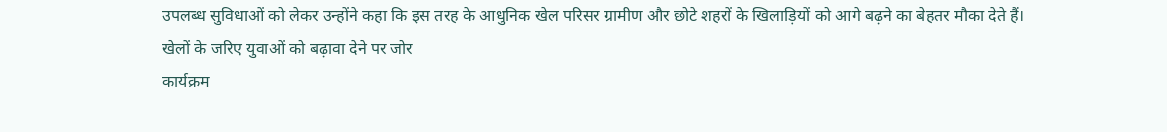उपलब्ध सुविधाओं को लेकर उन्होंने कहा कि इस तरह के आधुनिक खेल परिसर ग्रामीण और छोटे शहरों के खिलाड़ियों को आगे बढ़ने का बेहतर मौका देते हैं।
खेलों के जरिए युवाओं को बढ़ावा देने पर जोर
कार्यक्रम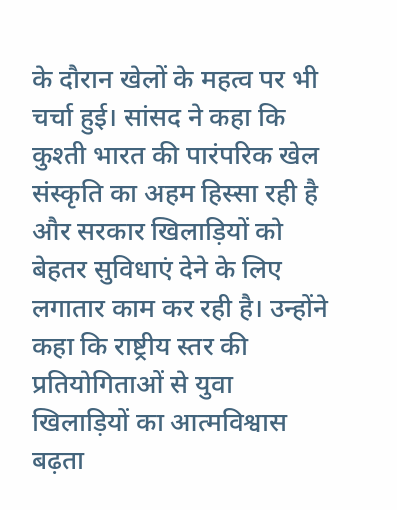के दौरान खेलों के महत्व पर भी चर्चा हुई। सांसद ने कहा कि कुश्ती भारत की पारंपरिक खेल संस्कृति का अहम हिस्सा रही है और सरकार खिलाड़ियों को बेहतर सुविधाएं देने के लिए लगातार काम कर रही है। उन्होंने कहा कि राष्ट्रीय स्तर की प्रतियोगिताओं से युवा खिलाड़ियों का आत्मविश्वास बढ़ता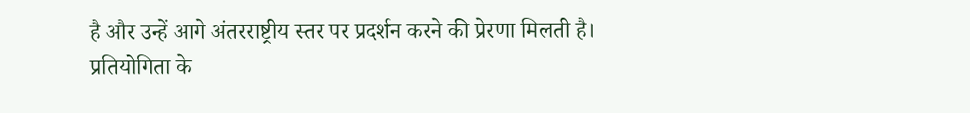है और उन्हें आगे अंतरराष्ट्रीय स्तर पर प्रदर्शन करने की प्रेरणा मिलती है।
प्रतियोगिता के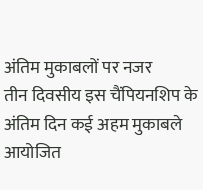अंतिम मुकाबलों पर नजर
तीन दिवसीय इस चैंपियनशिप के अंतिम दिन कई अहम मुकाबले आयोजित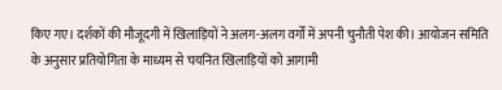किए गए। दर्शकों की मौजूदगी में खिलाड़ियों ने अलग-अलग वर्गों में अपनी चुनौती पेश की। आयोजन समिति के अनुसार प्रतियोगिता के माध्यम से चयनित खिलाड़ियों को आगामी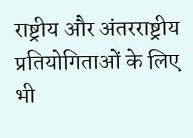राष्ट्रीय और अंतरराष्ट्रीय प्रतियोगिताओं के लिए भी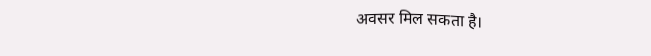अवसर मिल सकता है।